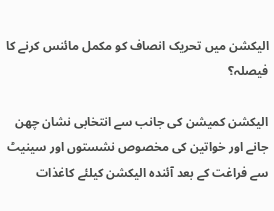الیکشن میں تحریک انصاف کو مکمل مائنس کرنے کا فیصلہ؟

الیکشن کمیشن کی جانب سے انتخابی نشان چھن جانے اور خواتین کی مخصوص نشستوں اور سینیٹ سے فراغت کے بعد آئندہ الیکشن کیلئے کاغذات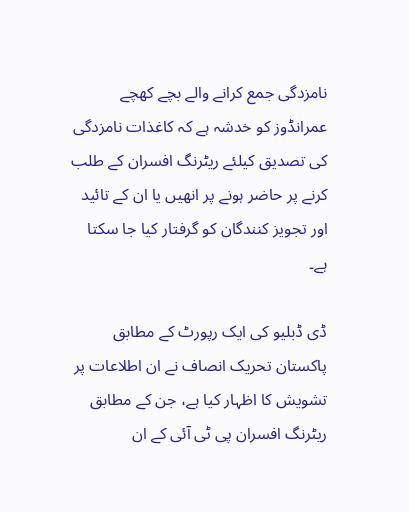نامزدگی جمع کرانے والے بچے کھچے عمرانڈوز کو خدشہ ہے کہ کاغذات نامزدگی کی تصدیق کیلئے ریٹرنگ افسران کے طلب کرنے پر حاضر ہونے پر انھیں یا ان کے تائید اور تجویز کنندگان کو گرفتار کیا جا سکتا ہے۔

ڈی ڈبلیو کی ایک رپورٹ کے مطابق پاکستان تحریک انصاف نے ان اطلاعات پر تشویش کا اظہار کیا ہے، جن کے مطابق ریٹرنگ افسران پی ٹی آئی کے ان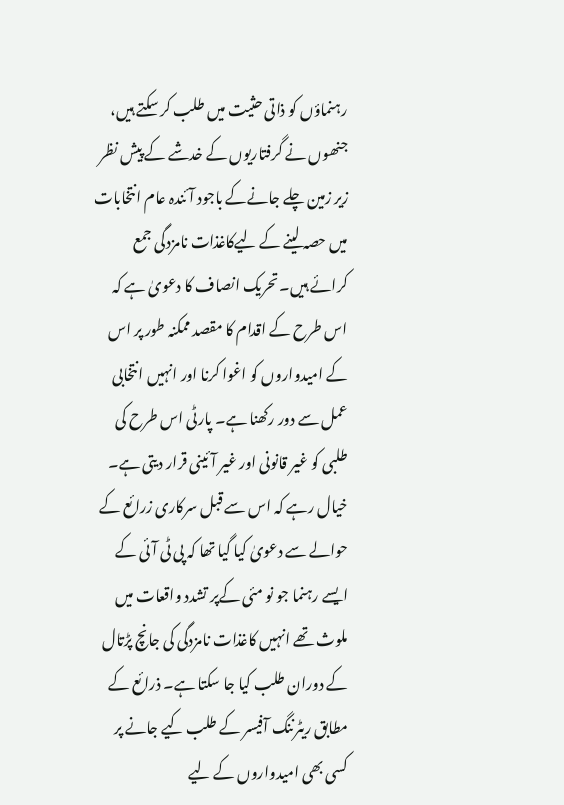رہنماؤں کو ذاتی حثیت میں طلب کر سکتے ہیں، جنھوں نے گرفتاریوں کے خدشے کے پیش نظر زیر زمین چلے جانےکے باجود آئندہ عام انتخابات میں حصہ لینے کے لیےکاغذات نامزدگی جمع کرائے ہیں۔تحریک انصاف کا دعویٰ ہے کہ اس طرح کے اقدام کا مقصد ممکنہ طور پر اس کے امیدواروں کو اغوا کرنا اور انہیں انتخابی عمل سے دور رکھنا ہے۔ پارٹی اس طرح کی طلبی کو غیر قانونی اور غیر آئینی قرار دیتی ہے۔ خیال رہے کہ اس سے قبل سرکاری زرائع کے حوالے سے دعویٰ کیا گیا تھا کہ پی ٹی آئی کے ایسے رہنما جو نو مئی کےپر تشدد واقعات میں ملوث تھے انہیں کاغذات نامزدگی کی جانچ پڑتال کے دوران طلب کیا جا سکتا ہے۔ ذرائع کے مطابق ریٹرننگ آفیسر کے طلب کیے جانے پر کسی بھی امیدواروں کے لیے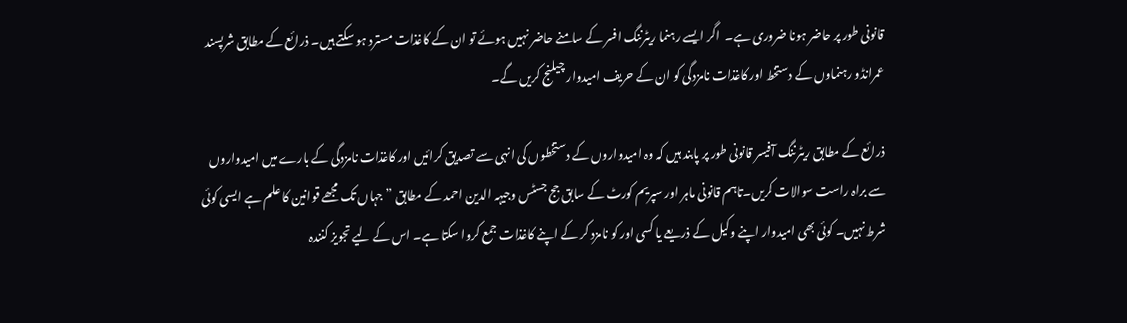قانونی طور پر حاضر ہونا ضروری ہے۔  اگر ایسے رہنما ریٹرننگ افسر کے سامنے حاضر نہیں ہوئے تو ان کے کاغذات مسترد ہو سکتے ہیں۔ ذرائع کے مطابق شرپسند عمرانڈو رہنماوں کے دستخط اور کاغذات نامزدگی کو ان کے حریف امیدوار چیلنج کریں گے۔

ذرائع کے مطابق ریٹرننگ آفیسر قانونی طور پر پابند ہیں کہ وہ امیدواروں کے دستخطوں کی انہی سے تصدیق کرائیں اور کاغذات نامزدگی کے بارے میں امیدواروں سے براہ راست سوالات کریں۔تاہم قانونی ماہر اور سپریم کورٹ کے سابق جج جسٹس وجیہہ الدین احمد کے مطابق ”جہاں تک مجھے قوانین کا علم ہے ایسی کوئی شرط نہیں۔ کوئی بھی امیدوار اپنے وکیل کے ذریعے یا کسی اور کو نامزد کر کے اپنے کاغذات جمع کروا سکتا ہے۔ اس کے لیے تجویز کنندہ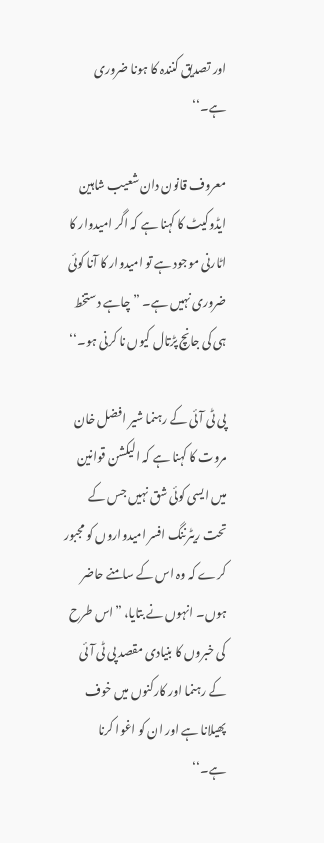اور تصدیق کنندہ کا ہونا ضروری ہے۔‘‘

معروف قانون دان شعیب شاہین ایڈوکیٹ کا کہنا ہے کہ اگر امیدوار کا اٹارنی موجود ہے تو امیدوار کا آنا کوئی ضروری نہیں ہے۔ ”چاہے دستخط ہی کی جانچ پڑتال کیوں نا کرنی ہو۔‘‘

پی ٹی آئی کے رہنما شیر افضل خان مروت کا کہنا ہے کہ الیکشن قوانین میں ایسی کوئی شق نہیں جس کے تحت ریٹرننگ افسر امیدواروں کو مجبور کرے کہ وہ اس کے سامنے حاضر ہوں۔ انہوں نے بتایا، ”اس طرح کی خبروں کا بنیادی مقصد پی ٹی آئی کے رہنما اور کارکنوں میں خوف پھیلانا ہے اور ان کو اغوا کرنا ہے۔‘‘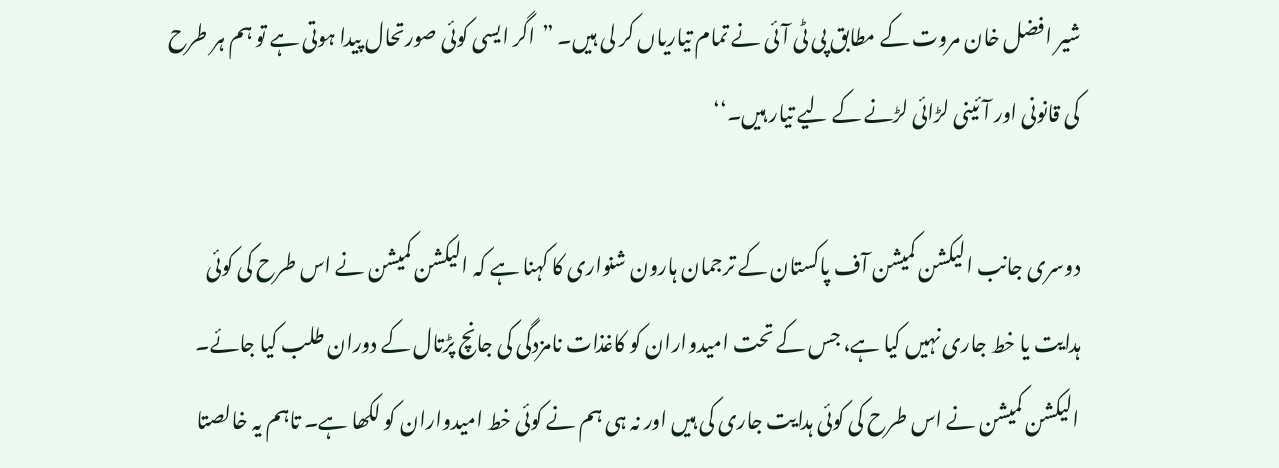شیر افضل خان مروت کے مطابق پی ٹی آئی نے تمام تیاریاں کر لی ہیں۔ ”اگر ایسی کوئی صورتحال پیدا ہوتی ہے تو ہم ہر طرح کی قانونی اور آئینی لڑائی لڑنے کے لیے تیار ہیں۔‘‘

دوسری جانب الیکشن کمیشن آف پاکستان کے ترجمان ہارون شنواری کا کہنا ہے کہ الیکشن کمیشن نے اس طرح کی کوئی ہدایت یا خط جاری نہیں کیا ہے، جس کے تحت امیدواران کو کاغذات نامزدگی کی جانچ پڑتال کے دوران طلب کیا جائے۔ الیکشن کمیشن نے اس طرح کی کوئی ہدایت جاری کی ہیں اور نہ ہی ہم نے کوئی خط امیدواران کو لکھا ہے۔ تاہم یہ خالصتا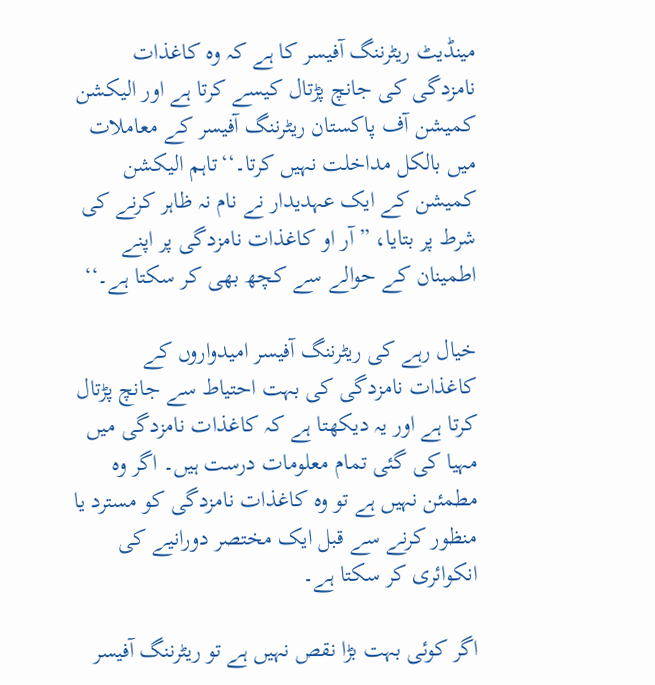مینڈیٹ ریٹرننگ آفیسر کا ہے کہ وہ کاغذات نامزدگی کی جانچ پڑتال کیسے کرتا ہے اور الیکشن کمیشن آف پاکستان ریٹرننگ آفیسر کے معاملات میں بالکل مداخلت نہیں کرتا۔‘‘تاہم الیکشن کمیشن کے ایک عہدیدار نے نام نہ ظاہر کرنے کی شرط پر بتایا، ”آر او کاغذات نامزدگی پر اپنے اطمینان کے حوالے سے کچھ بھی کر سکتا ہے۔‘‘

خیال رہے کی ریٹرننگ آفیسر امیدواروں کے کاغذات نامزدگی کی بہت احتیاط سے جانچ پڑتال کرتا ہے اور یہ دیکھتا ہے کہ کاغذات نامزدگی میں مہیا کی گئی تمام معلومات درست ہیں۔ اگر وہ مطمئن نہیں ہے تو وہ کاغذات نامزدگی کو مسترد یا منظور کرنے سے قبل ایک مختصر دورانیے کی انکوائری کر سکتا ہے۔

اگر کوئی بہت بڑا نقص نہیں ہے تو ریٹرننگ آفیسر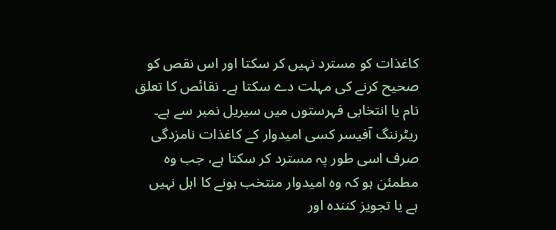کاغذات کو مسترد نہیں کر سکتا اور اس نقص کو صحیح کرنے کی مہلت دے سکتا ہے۔ نقائص کا تعلق نام یا انتخابی فہرستوں میں سیریل نمبر سے ہے۔ ریٹرننگ آفیسر کسی امیدوار کے کاغذات نامزدگی صرف اسی طور پہ مسترد کر سکتا ہے، جب وہ مطمئن ہو کہ وہ امیدوار منتخب ہونے کا اہل نہیں ہے یا تجویز کنندہ اور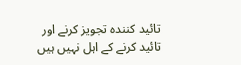تائید کنندہ تجویز کرنے اور تائید کرنے کے اہل نہیں ہیں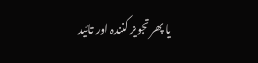یا پھر تجویز کنندہ اور تائید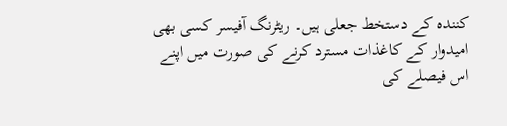کنندہ کے دستخط جعلی ہیں۔ ریٹرنگ آفیسر کسی بھی امیدوار کے کاغذات مسترد کرنے کی صورت میں اپنے اس فیصلے کی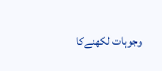وجوہات لکھنےکا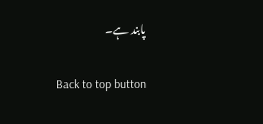پابند ہے۔

Back to top button